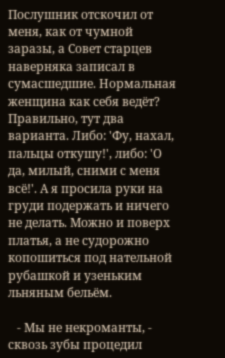Послушник отскочил от меня, как от чумной заразы, а Совет старцев наверняка записал в сумасшедшие. Нормальная женщина как себя ведёт? Правильно, тут два варианта. Либо: 'Фу, нахал, пальцы откушу!', либо: 'О да, милый, сними с меня всё!'. А я просила руки на груди подержать и ничего не делать. Можно и поверх платья, а не судорожно копошиться под нательной рубашкой и узеньким льняным бельём.

   - Мы не некроманты, - сквозь зубы процедил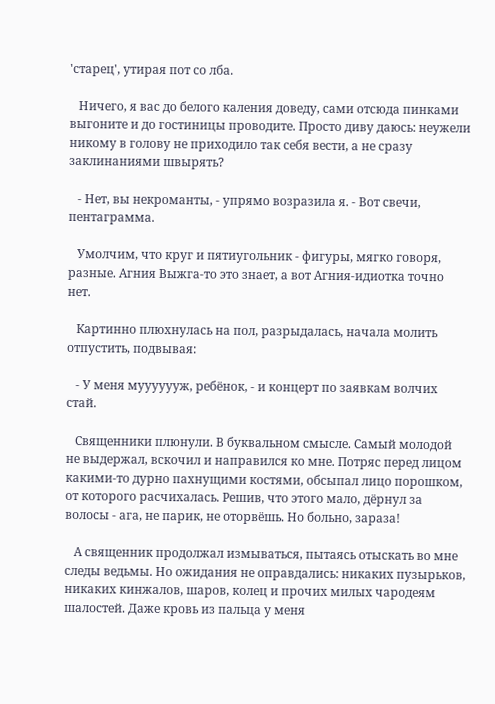'старец', утирая пот со лба.

   Ничего, я вас до белого каления доведу, сами отсюда пинками выгоните и до гостиницы проводите. Просто диву даюсь: неужели никому в голову не приходило так себя вести, а не сразу заклинаниями швырять?

   - Нет, вы некроманты, - упрямо возразила я. - Вот свечи, пентаграмма.

   Умолчим, что круг и пятиугольник - фигуры, мягко говоря, разные. Агния Выжга-то это знает, а вот Агния-идиотка точно нет.

   Картинно плюхнулась на пол, разрыдалась, начала молить отпустить, подвывая:

   - У меня мууууууж, ребёнок, - и концерт по заявкам волчих стай.

   Священники плюнули. В буквальном смысле. Самый молодой не выдержал, вскочил и направился ко мне. Потряс перед лицом какими-то дурно пахнущими костями, обсыпал лицо порошком, от которого расчихалась. Решив, что этого мало, дёрнул за волосы - ага, не парик, не оторвёшь. Но больно, зараза!

   А священник продолжал измываться, пытаясь отыскать во мне следы ведьмы. Но ожидания не оправдались: никаких пузырьков, никаких кинжалов, шаров, колец и прочих милых чародеям шалостей. Даже кровь из пальца у меня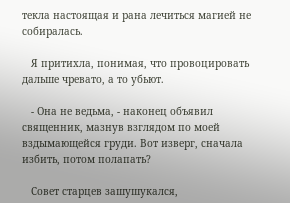текла настоящая и рана лечиться магией не собиралась.

   Я притихла, понимая, что провоцировать дальше чревато, а то убьют.

   - Она не ведьма, - наконец объявил священник, мазнув взглядом по моей вздымающейся груди. Вот изверг, сначала избить, потом полапать?

   Совет старцев зашушукался,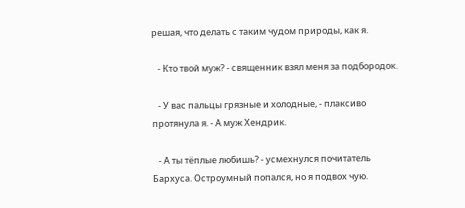решая, что делать с таким чудом природы, как я.

   - Кто твой муж? - священник взял меня за подбородок.

   - У вас пальцы грязные и холодные, - плаксиво протянула я. - А муж Хендрик.

   - А ты тёплые любишь? - усмехнулся почитатель Бархуса. Остроумный попался, но я подвох чую.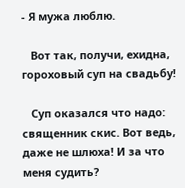- Я мужа люблю.

   Вот так, получи, ехидна, гороховый суп на свадьбу!

   Суп оказался что надо: священник скис. Вот ведь, даже не шлюха! И за что меня судить?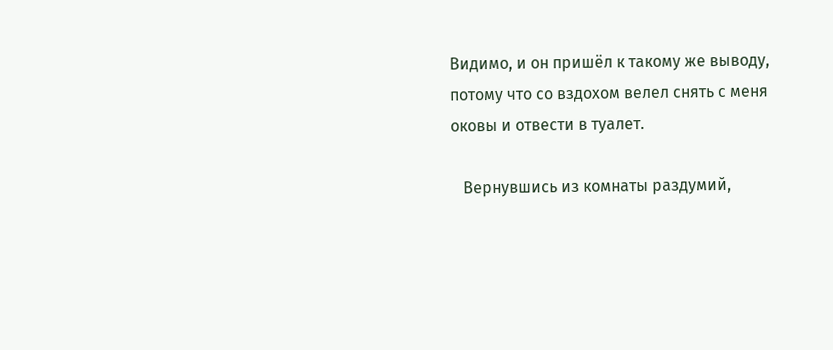Видимо, и он пришёл к такому же выводу, потому что со вздохом велел снять с меня оковы и отвести в туалет.

   Вернувшись из комнаты раздумий,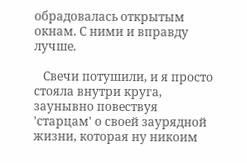обрадовалась открытым окнам. С ними и вправду лучше.

   Свечи потушили, и я просто стояла внутри круга, заунывно повествуя 'старцам' о своей заурядной жизни, которая ну никоим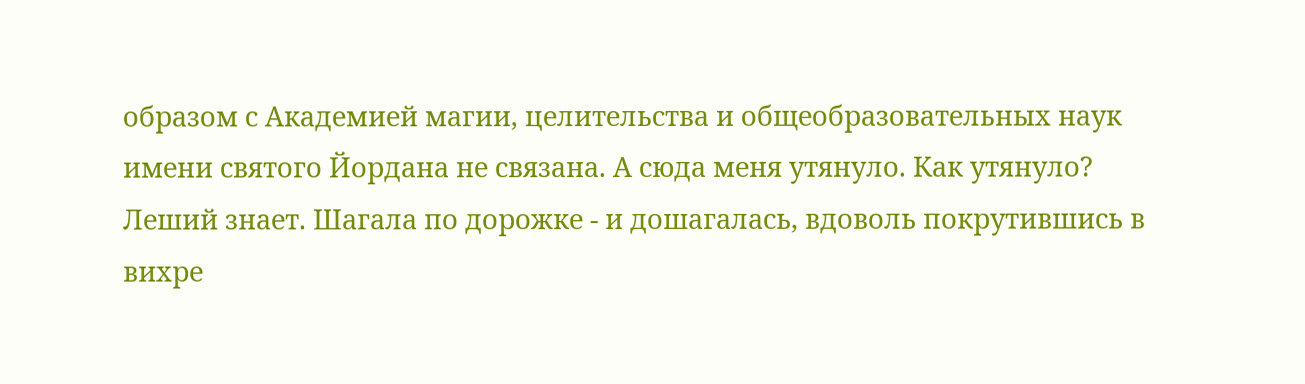образом с Академией магии, целительства и общеобразовательных наук имени святого Йордана не связана. А сюда меня утянуло. Как утянуло? Леший знает. Шагала по дорожке - и дошагалась, вдоволь покрутившись в вихре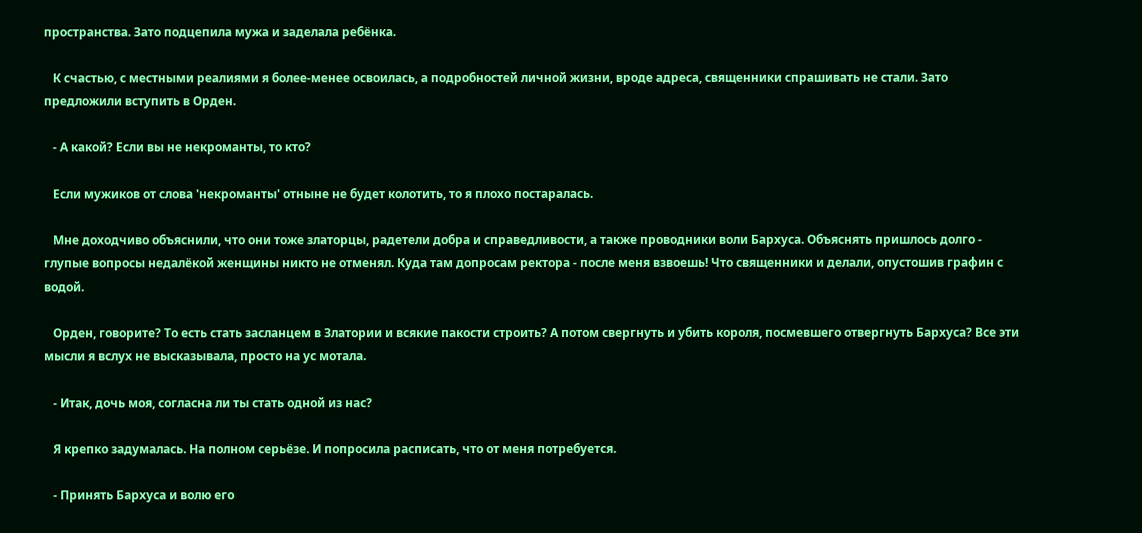пространства. Зато подцепила мужа и заделала ребёнка.

   К счастью, с местными реалиями я более-менее освоилась, а подробностей личной жизни, вроде адреса, священники спрашивать не стали. Зато предложили вступить в Орден.

   - А какой? Если вы не некроманты, то кто?

   Если мужиков от слова 'некроманты' отныне не будет колотить, то я плохо постаралась.

   Мне доходчиво объяснили, что они тоже златорцы, радетели добра и справедливости, а также проводники воли Бархуса. Объяснять пришлось долго - глупые вопросы недалёкой женщины никто не отменял. Куда там допросам ректора - после меня взвоешь! Что священники и делали, опустошив графин с водой.

   Орден, говорите? То есть стать засланцем в Златории и всякие пакости строить? А потом свергнуть и убить короля, посмевшего отвергнуть Бархуса? Все эти мысли я вслух не высказывала, просто на ус мотала.

   - Итак, дочь моя, согласна ли ты стать одной из нас?

   Я крепко задумалась. На полном серьёзе. И попросила расписать, что от меня потребуется.

   - Принять Бархуса и волю его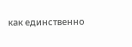как единственно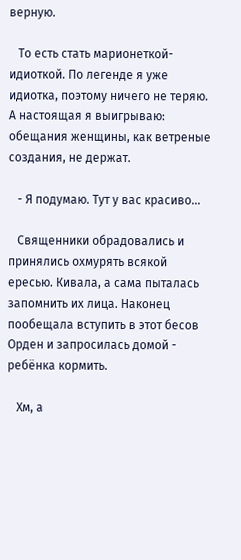верную.

   То есть стать марионеткой-идиоткой. По легенде я уже идиотка, поэтому ничего не теряю. А настоящая я выигрываю: обещания женщины, как ветреные создания, не держат.

   - Я подумаю. Тут у вас красиво...

   Священники обрадовались и принялись охмурять всякой ересью. Кивала, а сама пыталась запомнить их лица. Наконец пообещала вступить в этот бесов Орден и запросилась домой - ребёнка кормить.

   Хм, а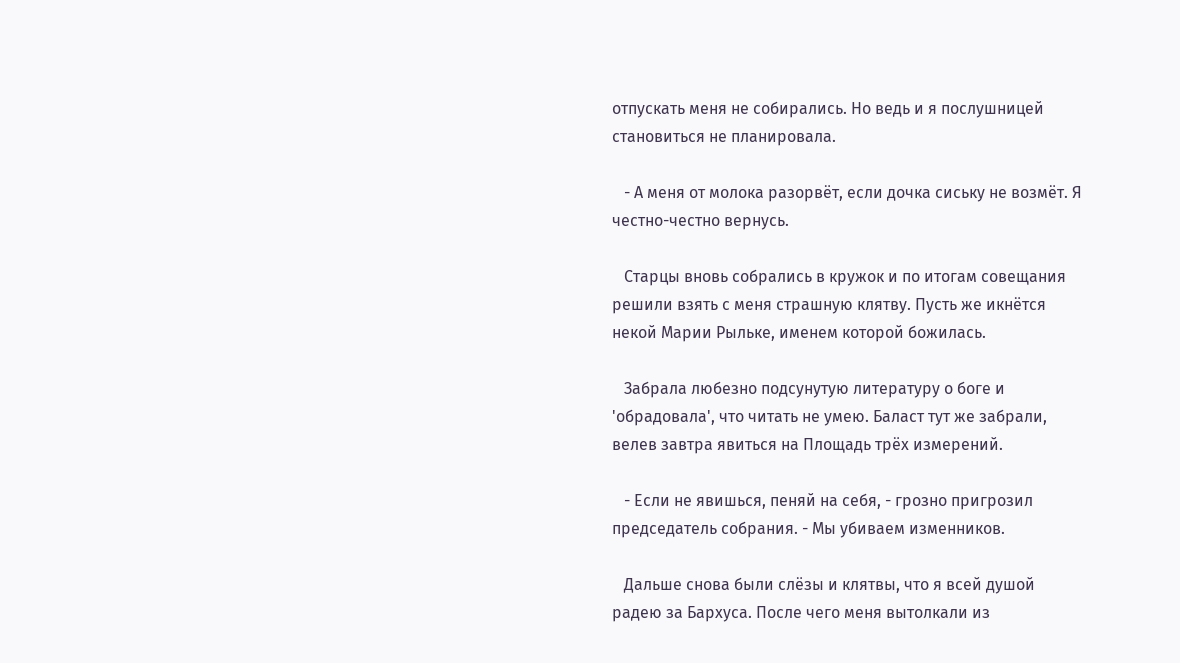отпускать меня не собирались. Но ведь и я послушницей становиться не планировала.

   - А меня от молока разорвёт, если дочка сиську не возмёт. Я честно-честно вернусь.

   Старцы вновь собрались в кружок и по итогам совещания решили взять с меня страшную клятву. Пусть же икнётся некой Марии Рыльке, именем которой божилась.

   Забрала любезно подсунутую литературу о боге и 'обрадовала', что читать не умею. Баласт тут же забрали, велев завтра явиться на Площадь трёх измерений.

   - Если не явишься, пеняй на себя, - грозно пригрозил председатель собрания. - Мы убиваем изменников.

   Дальше снова были слёзы и клятвы, что я всей душой радею за Бархуса. После чего меня вытолкали из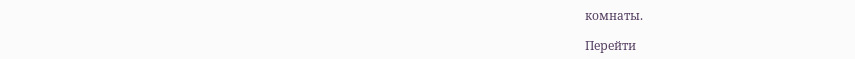комнаты.

Перейти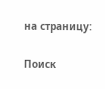на страницу:

Поиск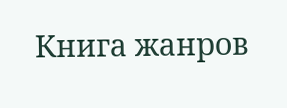Книга жанров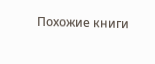Похожие книги